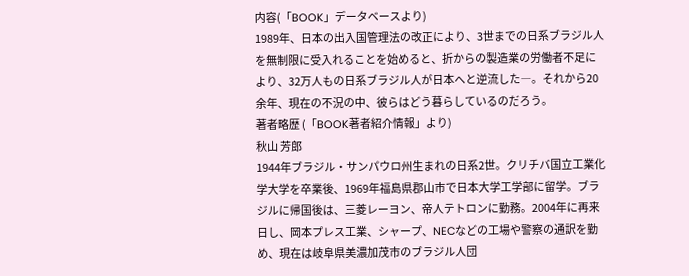内容(「BOOK」データベースより)
1989年、日本の出入国管理法の改正により、3世までの日系ブラジル人を無制限に受入れることを始めると、折からの製造業の労働者不足により、32万人もの日系ブラジル人が日本へと逆流した―。それから20余年、現在の不況の中、彼らはどう暮らしているのだろう。
著者略歴 (「BOOK著者紹介情報」より)
秋山 芳郎
1944年ブラジル・サンパウロ州生まれの日系2世。クリチバ国立工業化学大学を卒業後、1969年福島県郡山市で日本大学工学部に留学。ブラジルに帰国後は、三菱レーヨン、帝人テトロンに勤務。2004年に再来日し、岡本プレス工業、シャープ、NECなどの工場や警察の通訳を勤め、現在は岐阜県美濃加茂市のブラジル人団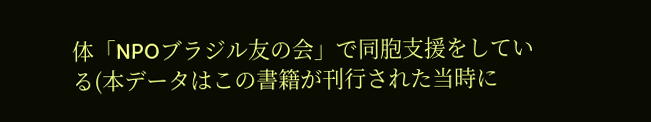体「NPOブラジル友の会」で同胞支援をしている(本データはこの書籍が刊行された当時に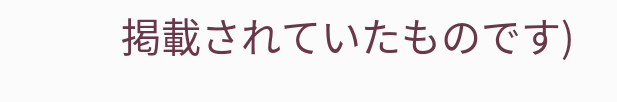掲載されていたものです)